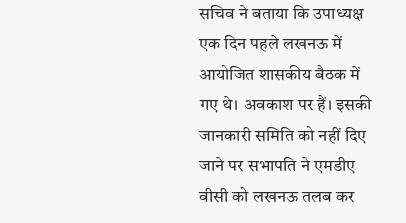सचिव ने बताया कि उपाध्यक्ष एक दिन पहले लखनऊ में आयोजित शासकीय बैठक में गए थे। अवकाश पर हैं। इसकी जानकारी समिति को नहीं दिए जाने पर सभापति ने एमडीए वीसी को लखनऊ तलब कर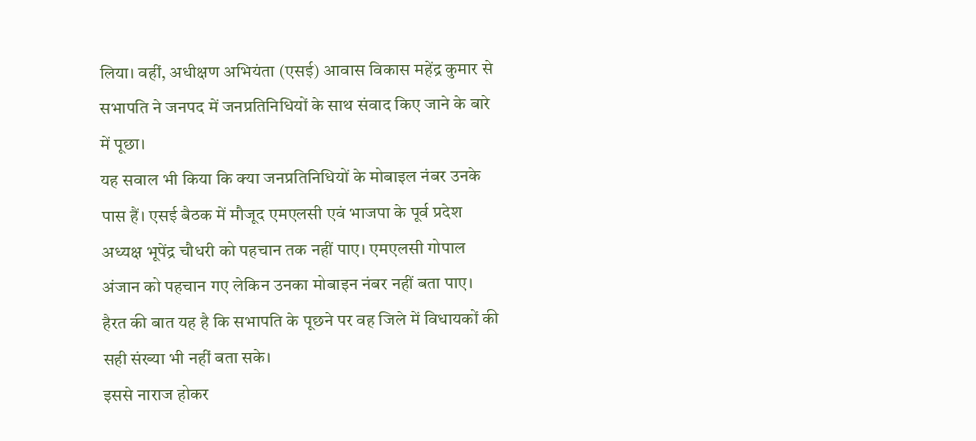लिया। वहीं, अधीक्षण अभियंता (एसई) आवास विकास महेंद्र कुमार से सभापति ने जनपद में जनप्रतिनिधियों के साथ संवाद किए जाने के बारे में पूछा।
यह सवाल भी किया कि क्या जनप्रतिनिधियों के मोबाइल नंबर उनके पास हैं। एसई बैठक में मौजूद एमएलसी एवं भाजपा के पूर्व प्रदेश अध्यक्ष भूपेंद्र चौधरी को पहचान तक नहीं पाए। एमएलसी गोपाल अंजान को पहचान गए लेकिन उनका मोबाइन नंबर नहीं बता पाए। हैरत की बात यह है कि सभापति के पूछने पर वह जिले में विधायकों की सही संख्या भी नहीं बता सके।
इससे नाराज होकर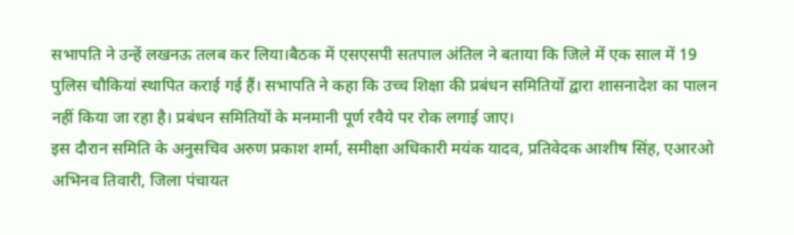सभापति ने उन्हें लखनऊ तलब कर लिया।बैठक में एसएसपी सतपाल अंतिल ने बताया कि जिले में एक साल में 19 पुलिस चौकियां स्थापित कराई गई हैं। सभापति ने कहा कि उच्च शिक्षा की प्रबंधन समितियों द्वारा शासनादेश का पालन नहीं किया जा रहा है। प्रबंधन समितियों के मनमानी पूर्ण रवैये पर रोक लगाई जाए।
इस दौरान समिति के अनुसचिव अरुण प्रकाश शर्मा, समीक्षा अधिकारी मयंक यादव, प्रतिवेदक आशीष सिंह, एआरओ अभिनव तिवारी, जिला पंचायत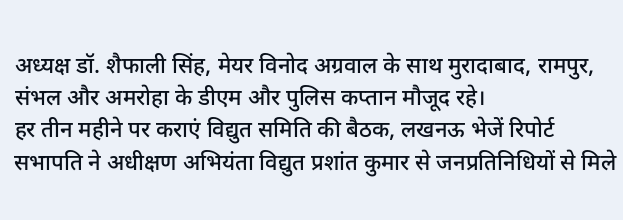अध्यक्ष डॉ. शैफाली सिंह, मेयर विनोद अग्रवाल के साथ मुरादाबाद, रामपुर, संभल और अमरोहा के डीएम और पुलिस कप्तान मौजूद रहे।
हर तीन महीने पर कराएं विद्युत समिति की बैठक, लखनऊ भेजें रिपोर्ट
सभापति ने अधीक्षण अभियंता विद्युत प्रशांत कुमार से जनप्रतिनिधियों से मिले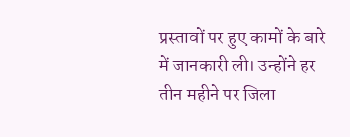प्रस्तावों पर हुए कामों के बारे में जानकारी ली। उन्होंने हर तीन महीने पर जिला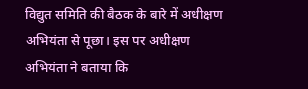विद्युत समिति की बैठक के बारे में अधीक्षण अभियंता से पूछा। इस पर अधीक्षण अभियंता ने बताया कि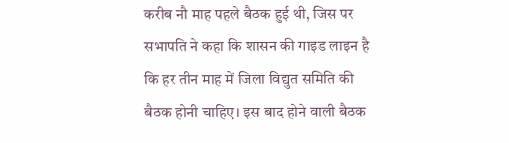करीब नौ माह पहले बैठक हुई थी, जिस पर सभापति ने कहा कि शासन की गाइड लाइन है कि हर तीन माह में जिला विद्युत समिति की बैठक होनी चाहिए। इस बाद होने वाली बैठक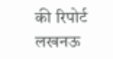की रिपोर्ट लखनऊ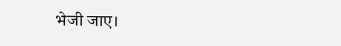भेजी जाए।